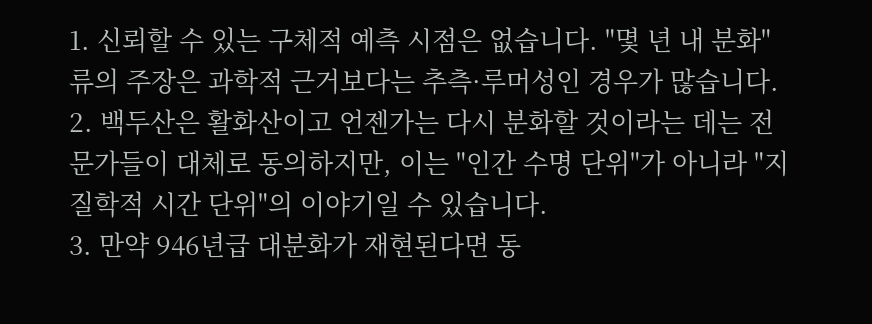1. 신뢰할 수 있는 구체적 예측 시점은 없습니다. "몇 년 내 분화"류의 주장은 과학적 근거보다는 추측·루머성인 경우가 많습니다.
2. 백두산은 활화산이고 언젠가는 다시 분화할 것이라는 데는 전문가들이 대체로 동의하지만, 이는 "인간 수명 단위"가 아니라 "지질학적 시간 단위"의 이야기일 수 있습니다.
3. 만약 946년급 대분화가 재현된다면 동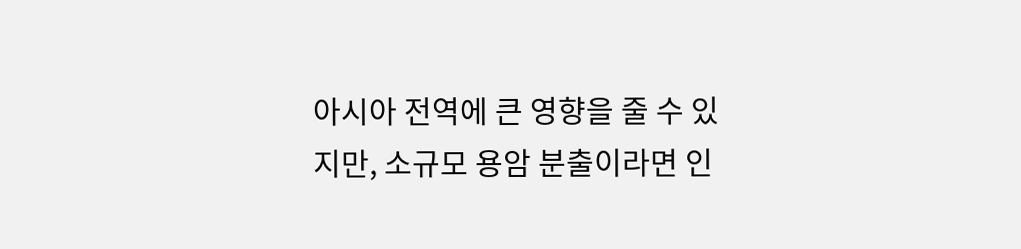아시아 전역에 큰 영향을 줄 수 있지만, 소규모 용암 분출이라면 인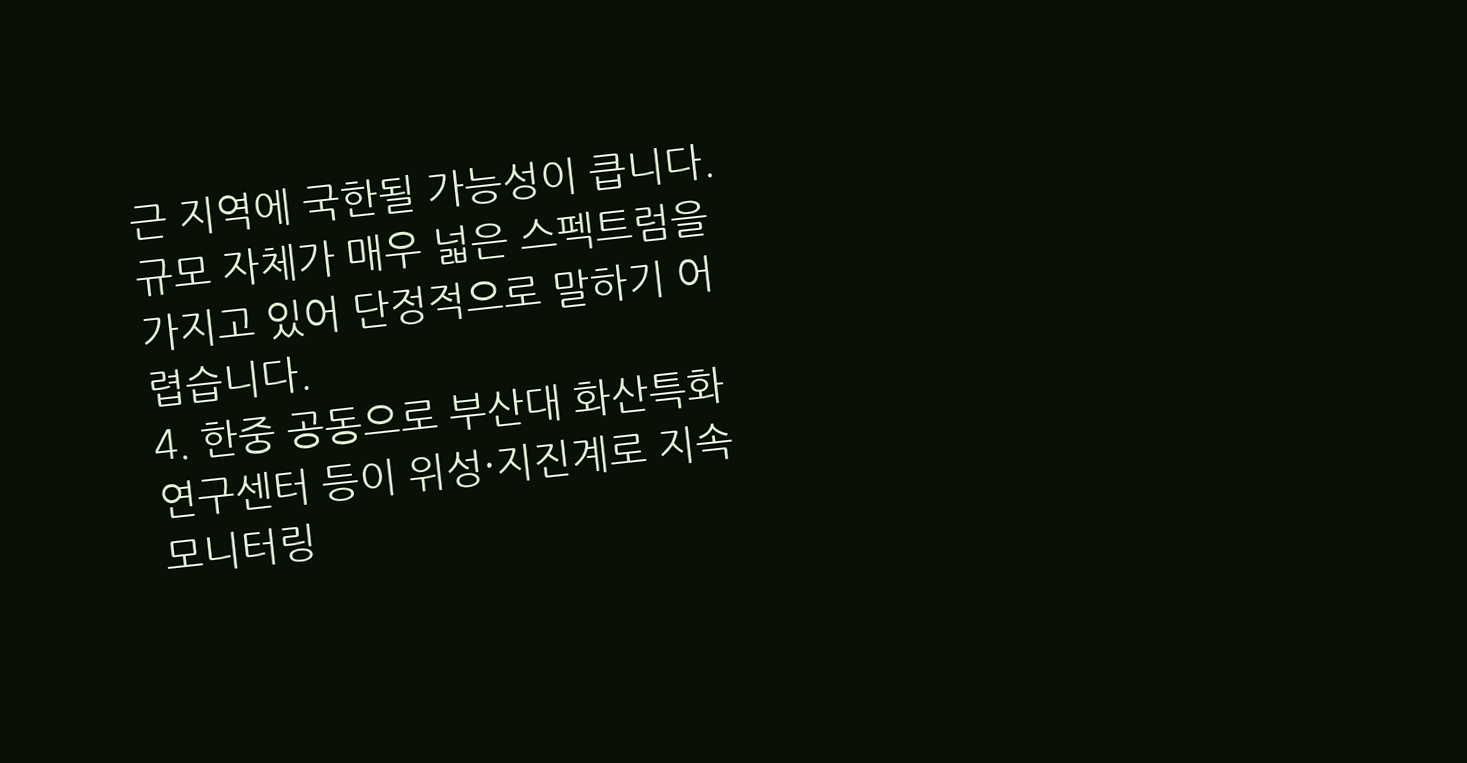근 지역에 국한될 가능성이 큽니다. 규모 자체가 매우 넓은 스펙트럼을 가지고 있어 단정적으로 말하기 어렵습니다.
4. 한중 공동으로 부산대 화산특화연구센터 등이 위성·지진계로 지속 모니터링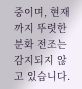중이며, 현재까지 뚜렷한 분화 전조는 감지되지 않고 있습니다.